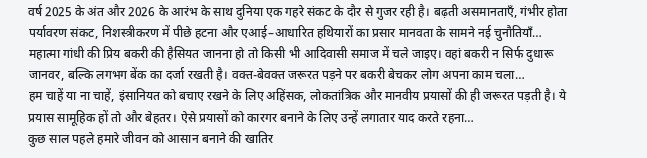वर्ष 2025 के अंत और 2026 के आरंभ के साथ दुनिया एक गहरे संकट के दौर से गुजर रही है। बढ़ती असमानताएँ, गंभीर होता पर्यावरण संकट, निशस्त्रीकरण में पीछे हटना और एआई–आधारित हथियारों का प्रसार मानवता के सामने नई चुनौतियाँ…
महात्मा गांधी की प्रिय बकरी की हैसियत जानना हो तो किसी भी आदिवासी समाज में चले जाइए। वहां बकरी न सिर्फ दुधारू जानवर, बल्कि लगभग बेंक का दर्जा रखती है। वक्त-बेवक्त जरूरत पड़ने पर बकरी बेचकर लोग अपना काम चला…
हम चाहें या ना चाहें, इंसानियत को बचाए रखने के लिए अहिंसक, लोकतांत्रिक और मानवीय प्रयासों की ही जरूरत पड़ती है। ये प्रयास सामूहिक हों तो और बेहतर। ऐसे प्रयासों को कारगर बनाने के लिए उन्हें लगातार याद करते रहना…
कुछ साल पहले हमारे जीवन को आसान बनाने की खातिर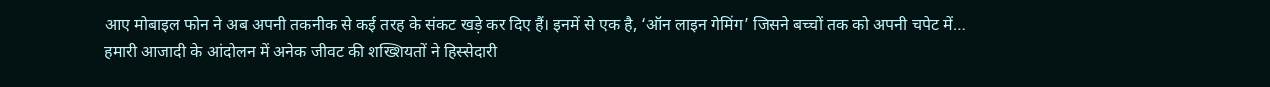आए मोबाइल फोन ने अब अपनी तकनीक से कई तरह के संकट खड़े कर दिए हैं। इनमें से एक है, ‘ऑन लाइन गेमिंग’ जिसने बच्चों तक को अपनी चपेट में…
हमारी आजादी के आंदोलन में अनेक जीवट की शख्शियतों ने हिस्सेदारी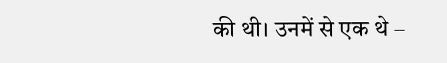की थी। उनमें से एक थे –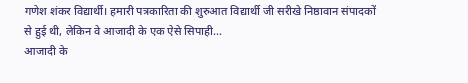गणेश शंकर विद्यार्थी। हमारी पत्रकारिता की शुरुआत विद्यार्थी जी सरीखे निष्ठावान संपादकों से हुई थी, लेकिन वे आजादी के एक ऐसे सिपाही…
आजादी के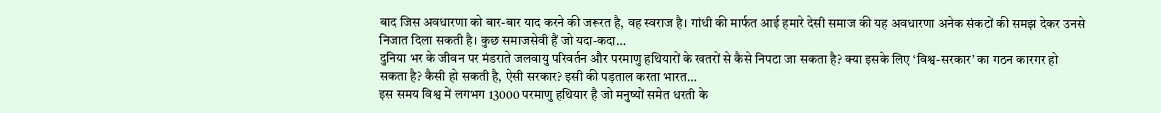बाद जिस अवधारणा को बार-बार याद करने की जरूरत है, वह स्वराज है। गांधी की मार्फत आई हमारे देसी समाज की यह अवधारणा अनेक संकटों की समझ देकर उनसे निजात दिला सकती है। कुछ समाजसेवी हैं जो यदा-कदा…
दुनिया भर के जीवन पर मंडराते जलवायु परिवर्तन और परमाणु हथियारों के खतरों से कैसे निपटा जा सकता है? क्या इसके लिए ‘विश्व-सरकार’ का गठन कारगर हो सकता है? कैसी हो सकती है, ऐसी सरकार? इसी की पड़ताल करता भारत…
इस समय विश्व में लगभग 13000 परमाणु हथियार है जो मनुष्यों समेत धरती के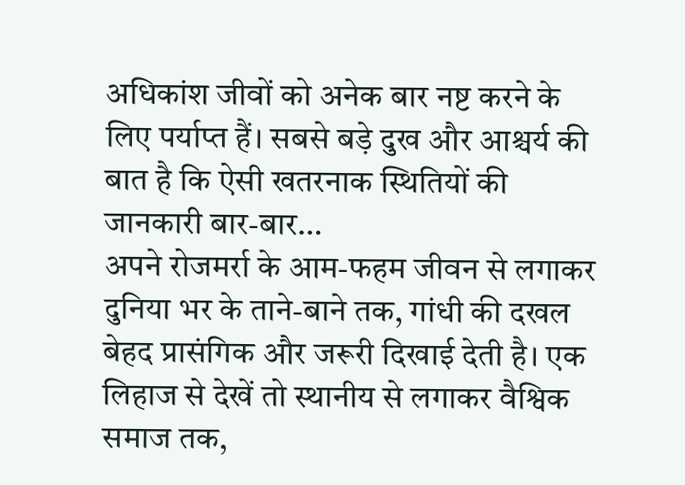अधिकांश जीवों को अनेक बार नष्ट करने के लिए पर्याप्त हैं। सबसे बड़े दुख और आश्चर्य की बात है कि ऐसी खतरनाक स्थितियों की जानकारी बार-बार…
अपने रोजमर्रा के आम-फहम जीवन से लगाकर दुनिया भर के ताने-बाने तक, गांधी की दखल बेहद प्रासंगिक और जरूरी दिखाई देती है। एक लिहाज से देखें तो स्थानीय से लगाकर वैश्विक समाज तक,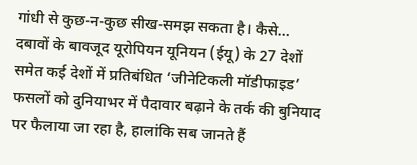गांधी से कुछ-न-कुछ सीख-समझ सकता है। कैसे…
दबावों के बावजूद यूरोपियन यूनियन (ईयू) के 27 देशों समेत कई देशों में प्रतिबंधित ‘जीनेटिकली मॉडीफाइड’ फसलों को दुनियाभर में पैदावार बढ़ाने के तर्क की बुनियाद पर फैलाया जा रहा है, हालांकि सब जानते हैं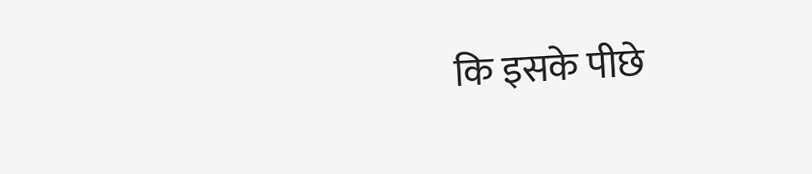कि इसके पीछे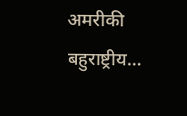अमरीकी बहुराष्ट्रीय…